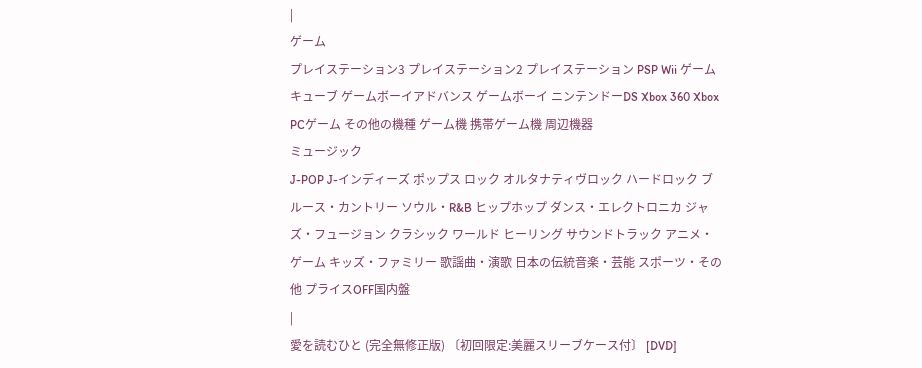|
ゲーム
プレイステーション3 プレイステーション2 プレイステーション PSP Wii ゲームキューブ ゲームボーイアドバンス ゲームボーイ ニンテンドーDS Xbox 360 Xbox PCゲーム その他の機種 ゲーム機 携帯ゲーム機 周辺機器
ミュージック
J-POP J-インディーズ ポップス ロック オルタナティヴロック ハードロック ブルース・カントリー ソウル・R&B ヒップホップ ダンス・エレクトロニカ ジャズ・フュージョン クラシック ワールド ヒーリング サウンドトラック アニメ・ゲーム キッズ・ファミリー 歌謡曲・演歌 日本の伝統音楽・芸能 スポーツ・その他 プライスOFF国内盤
|
愛を読むひと (完全無修正版) 〔初回限定:美麗スリーブケース付〕 [DVD]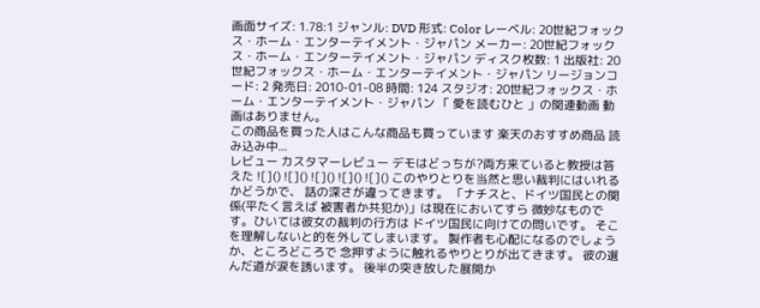画面サイズ: 1.78:1 ジャンル: DVD 形式: Color レーベル: 20世紀フォックス・ホーム・エンターテイメント・ジャパン メーカー: 20世紀フォックス・ホーム・エンターテイメント・ジャパン ディスク枚数: 1 出版社: 20世紀フォックス・ホーム・エンターテイメント・ジャパン リージョンコード: 2 発売日: 2010-01-08 時間: 124 スタジオ: 20世紀フォックス・ホーム・エンターテイメント・ジャパン 「 愛を読むひと 」の関連動画 動画はありません。
この商品を買った人はこんな商品も買っています 楽天のおすすめ商品 読み込み中...
レビュー カスタマーレビュー デモはどっちが?両方来ていると教授は答えた ![]() ![]() ![]() ![]() ![]() このやりとりを当然と思い裁判にはいれるかどうかで、 話の深さが違ってきます。 「ナチスと、ドイツ国民との関係(平たく言えば 被害者か共犯か)」は現在においてすら 微妙なものです。ひいては彼女の裁判の行方は ドイツ国民に向けての問いです。 そこを理解しないと的を外してしまいます。 製作者も心配になるのでしょうか、ところどころで 念押すように触れるやりとりが出てきます。 彼の選んだ道が涙を誘います。 後半の突き放した展開か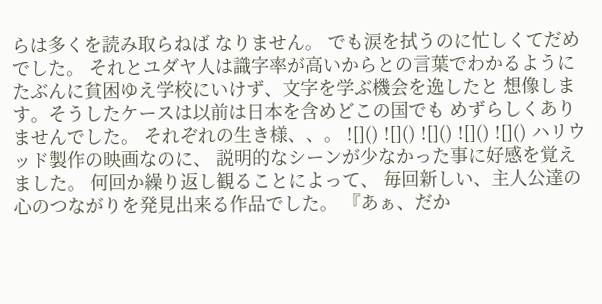らは多くを読み取らねば なりません。 でも涙を拭うのに忙しくてだめでした。 それとユダヤ人は識字率が高いからとの言葉でわかるように たぶんに貧困ゆえ学校にいけず、文字を学ぶ機会を逸したと 想像します。そうしたケースは以前は日本を含めどこの国でも めずらしくありませんでした。 それぞれの生き様、、。 ![]() ![]() ![]() ![]() ![]() ハリウッド製作の映画なのに、 説明的なシーンが少なかった事に好感を覚えました。 何回か繰り返し観ることによって、 毎回新しい、主人公達の心のつながりを発見出来る作品でした。 『あぁ、だか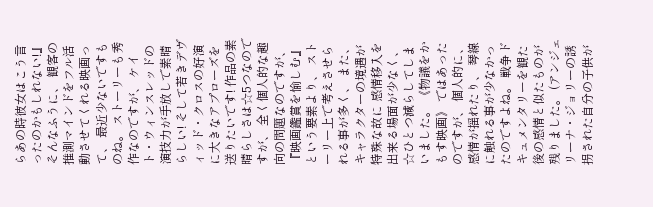らあの時彼女はこう言ったのかもしれない!』 そんなふうに、 観客の推測マインドをフル活動させてくれる映画って、 最近少ないですものね。 ストーリーも秀作なのですが、 ケイト・ウィンスレッドの演技力が手放しで素晴らしい! そして若きデヴィッド・クロスの好演に大きなアプローズを送りたいです! 作品の素晴らしさは☆5つなのですが、 全く個人的な趣向の問題なのですが、 『映画鑑賞を愉しむ』という要素より、 ストーリー上で考えさせられる事が多く、 また、キャラクターの境遇が特殊な故に 感情移入を出来る場面が少なく、 ☆ひとつ減らしてしまいました。 《物議をかもす映画》 ではあったのですが、 個人的に、感情が揺れたり、 琴線に触れる事が少なかったのですよね。 戦争ドキュメンタリーを観た後の感情と似たものが残りました。 (アンジェリーナ・ジョリーの誘拐された自分の子供が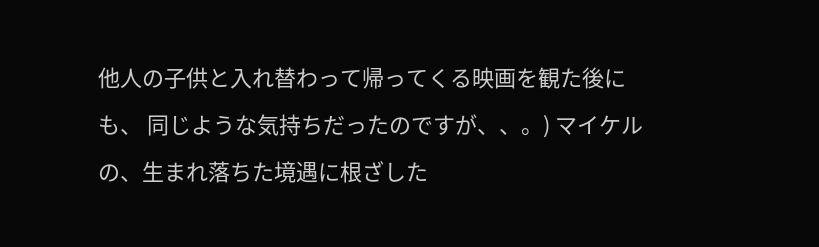他人の子供と入れ替わって帰ってくる映画を観た後にも、 同じような気持ちだったのですが、、。) マイケルの、生まれ落ちた境遇に根ざした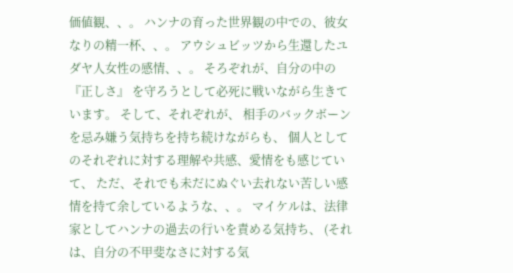価値観、、。 ハンナの育った世界観の中での、彼女なりの精一杯、、。 アウシュビッツから生還したユダヤ人女性の感情、、。 そろぞれが、自分の中の 『正しさ』 を守ろうとして必死に戦いながら生きています。 そして、それぞれが、 相手のバックボーンを忌み嫌う気持ちを持ち続けながらも、 個人としてのそれぞれに対する理解や共感、愛情をも感じていて、 ただ、それでも未だにぬぐい去れない苦しい感情を持て余しているような、、。 マイケルは、法律家としてハンナの過去の行いを責める気持ち、 (それは、自分の不甲斐なさに対する気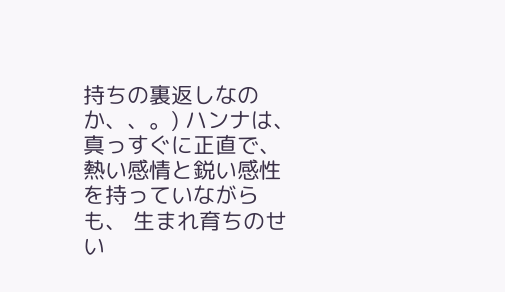持ちの裏返しなのか、、。) ハンナは、真っすぐに正直で、熱い感情と鋭い感性を持っていながらも、 生まれ育ちのせい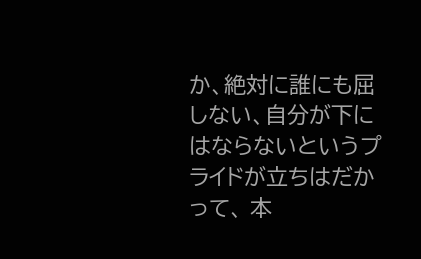か、絶対に誰にも屈しない、自分が下にはならないというプライドが立ちはだかって、 本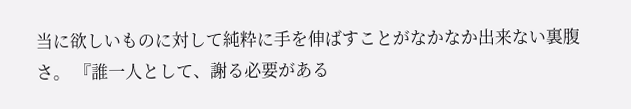当に欲しいものに対して純粋に手を伸ばすことがなかなか出来ない裏腹さ。 『誰一人として、謝る必要がある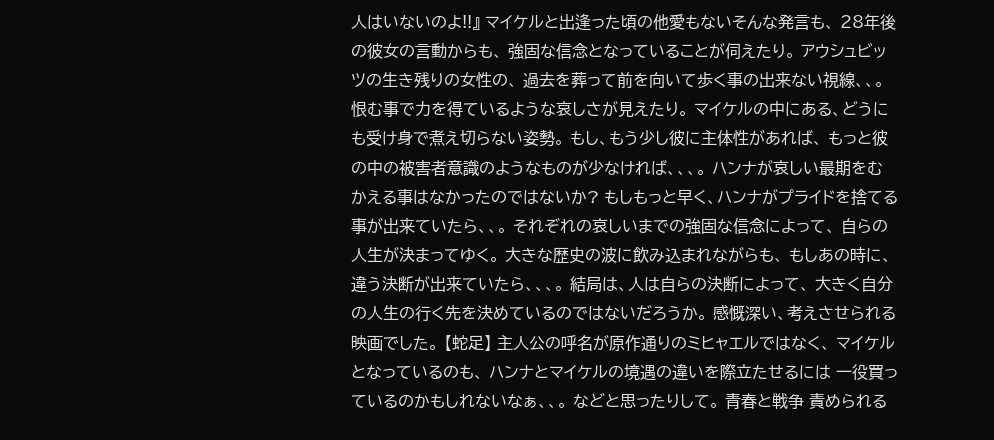人はいないのよ!!』 マイケルと出逢った頃の他愛もないそんな発言も、 28年後の彼女の言動からも、 強固な信念となっていることが伺えたり。 アウシュビッツの生き残りの女性の、 過去を葬って前を向いて歩く事の出来ない視線、、。 恨む事で力を得ているような哀しさが見えたり。 マイケルの中にある、どうにも受け身で煮え切らない姿勢。 もし、もう少し彼に主体性があれば、 もっと彼の中の被害者意識のようなものが少なければ、、、。 ハンナが哀しい最期をむかえる事はなかったのではないか? もしもっと早く、ハンナがプライドを捨てる事が出来ていたら、、。 それぞれの哀しいまでの強固な信念によって、 自らの人生が決まってゆく。 大きな歴史の波に飲み込まれながらも、 もしあの時に、違う決断が出来ていたら、、、。 結局は、人は自らの決断によって、 大きく自分の人生の行く先を決めているのではないだろうか。 感慨深い、考えさせられる映画でした。 【蛇足】 主人公の呼名が原作通りのミヒャエルではなく、 マイケルとなっているのも、 ハンナとマイケルの境遇の違いを際立たせるには 一役買っているのかもしれないなぁ、、。 などと思ったりして。 青春と戦争 責められる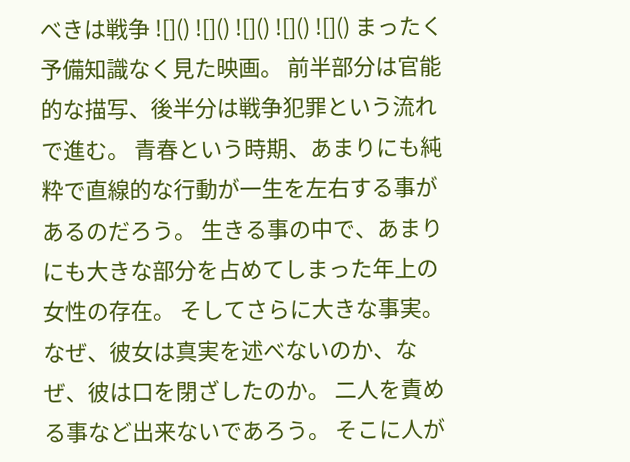べきは戦争 ![]() ![]() ![]() ![]() ![]() まったく予備知識なく見た映画。 前半部分は官能的な描写、後半分は戦争犯罪という流れで進む。 青春という時期、あまりにも純粋で直線的な行動が一生を左右する事があるのだろう。 生きる事の中で、あまりにも大きな部分を占めてしまった年上の女性の存在。 そしてさらに大きな事実。 なぜ、彼女は真実を述べないのか、なぜ、彼は口を閉ざしたのか。 二人を責める事など出来ないであろう。 そこに人が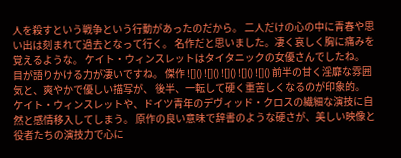人を殺すという戦争という行動があったのだから。 二人だけの心の中に青春や思い出は刻まれて過去となって行く。 名作だと思いました。凄く哀しく胸に痛みを覚えるような。 ケイト・ウィンスレットはタイタニックの女優さんでしたね。 目が語りかける力が凄いですね。 傑作 ![]() ![]() ![]() ![]() ![]() 前半の甘く淫靡な雰囲気と、爽やかで優しい描写が、 後半、一転して硬く重苦しくなるのが印象的。 ケイト・ウィンスレットや、ドイツ青年のデヴィッド・クロスの繊細な演技に自然と感情移入してしまう。 原作の良い意味で辞書のような硬さが、美しい映像と役者たちの演技力で心に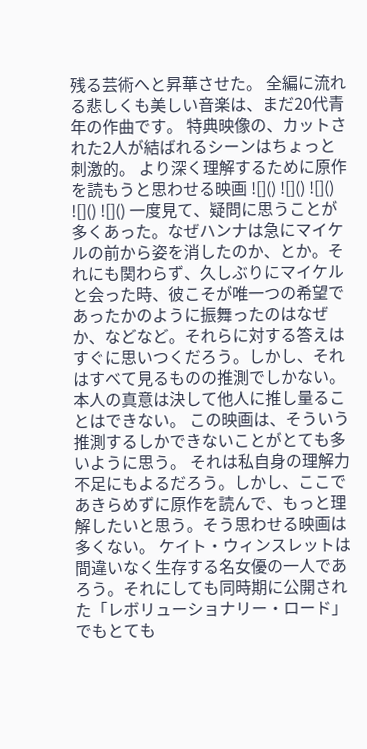残る芸術へと昇華させた。 全編に流れる悲しくも美しい音楽は、まだ20代青年の作曲です。 特典映像の、カットされた2人が結ばれるシーンはちょっと刺激的。 より深く理解するために原作を読もうと思わせる映画 ![]() ![]() ![]() ![]() ![]() 一度見て、疑問に思うことが多くあった。なぜハンナは急にマイケルの前から姿を消したのか、とか。それにも関わらず、久しぶりにマイケルと会った時、彼こそが唯一つの希望であったかのように振舞ったのはなぜか、などなど。それらに対する答えはすぐに思いつくだろう。しかし、それはすべて見るものの推測でしかない。本人の真意は決して他人に推し量ることはできない。 この映画は、そういう推測するしかできないことがとても多いように思う。 それは私自身の理解力不足にもよるだろう。しかし、ここであきらめずに原作を読んで、もっと理解したいと思う。そう思わせる映画は多くない。 ケイト・ウィンスレットは間違いなく生存する名女優の一人であろう。それにしても同時期に公開された「レボリューショナリー・ロード」でもとても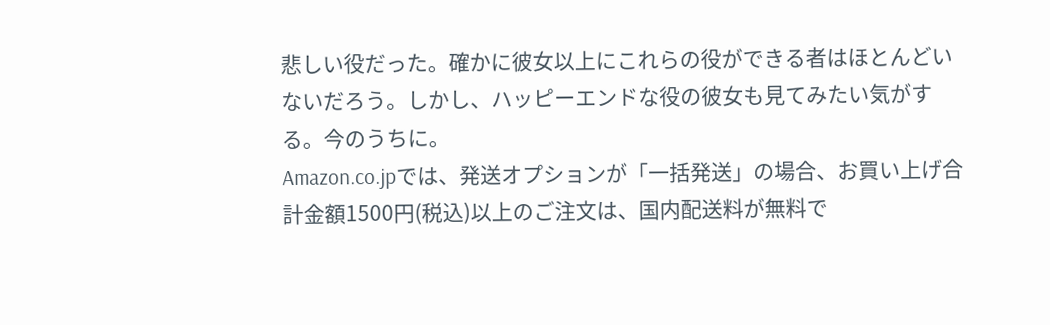悲しい役だった。確かに彼女以上にこれらの役ができる者はほとんどいないだろう。しかし、ハッピーエンドな役の彼女も見てみたい気がする。今のうちに。
Amazon.co.jpでは、発送オプションが「一括発送」の場合、お買い上げ合計金額1500円(税込)以上のご注文は、国内配送料が無料で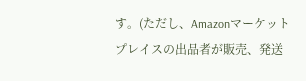す。(ただし、Amazonマーケットプレイスの出品者が販売、発送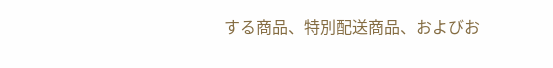する商品、特別配送商品、およびお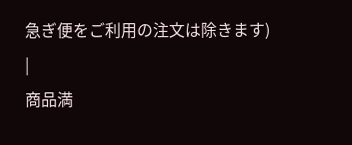急ぎ便をご利用の注文は除きます)
|
商品満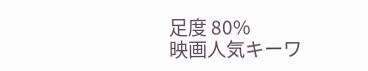足度 80%
映画人気キーワ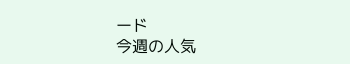ード
今週の人気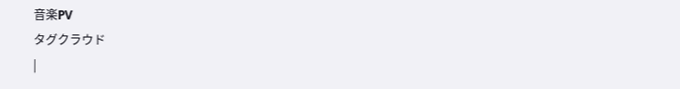音楽PV
タグクラウド
|